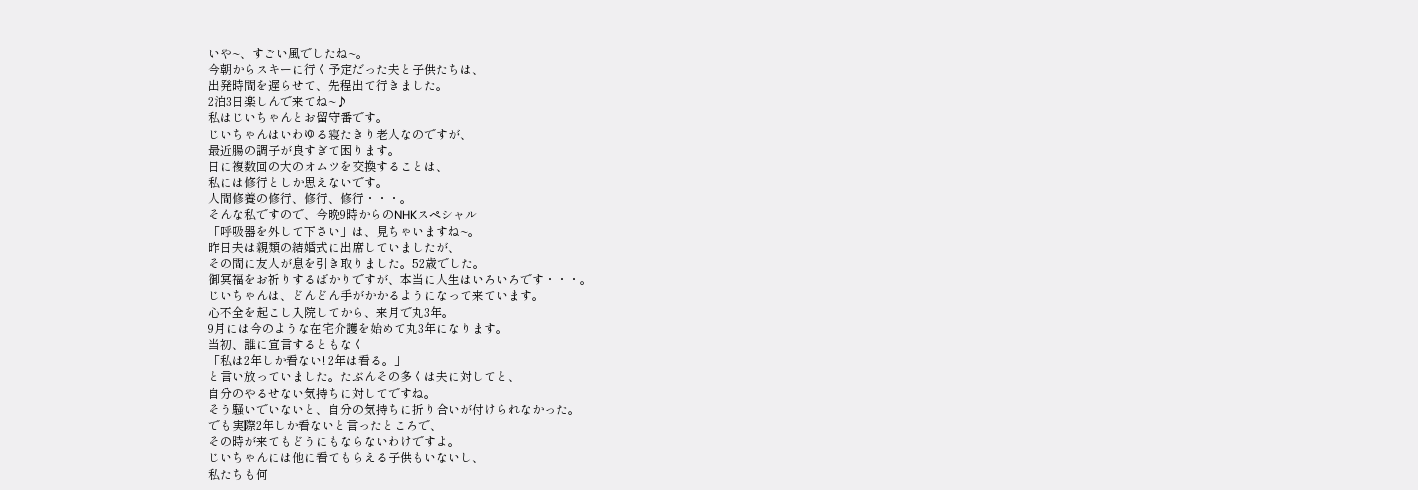いや~、すごい風でしたね~。
今朝からスキーに行く予定だった夫と子供たちは、
出発時間を遅らせて、先程出て行きました。
2泊3日楽しんで来てね~♪
私はじいちゃんとお留守番です。
じいちゃんはいわゆる寝たきり老人なのですが、
最近腸の調子が良すぎて困ります。
日に複数回の大のオムツを交換することは、
私には修行としか思えないです。
人間修養の修行、修行、修行・・・。
そんな私ですので、今晩9時からのNHKスペシャル
「呼吸器を外して下さい」は、見ちゃいますね~。
昨日夫は親類の結婚式に出席していましたが、
その間に友人が息を引き取りました。52歳でした。
御冥福をお祈りするばかりですが、本当に人生はいろいろです・・・。
じいちゃんは、どんどん手がかかるようになって来ています。
心不全を起こし入院してから、来月で丸3年。
9月には今のような在宅介護を始めて丸3年になります。
当初、誰に宣言するともなく
「私は2年しか看ない! 2年は看る。」
と言い放っていました。たぶんその多くは夫に対してと、
自分のやるせない気持ちに対してですね。
そう騒いでいないと、自分の気持ちに折り合いが付けられなかった。
でも実際2年しか看ないと言ったところで、
その時が来てもどうにもならないわけですよ。
じいちゃんには他に看てもらえる子供もいないし、
私たちも何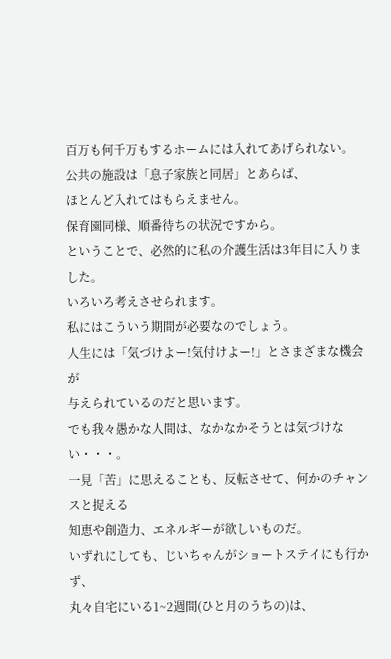百万も何千万もするホームには入れてあげられない。
公共の施設は「息子家族と同居」とあらば、
ほとんど入れてはもらえません。
保育園同様、順番待ちの状況ですから。
ということで、必然的に私の介護生活は3年目に入りました。
いろいろ考えさせられます。
私にはこういう期間が必要なのでしょう。
人生には「気づけよー!気付けよー!」とさまざまな機会が
与えられているのだと思います。
でも我々愚かな人間は、なかなかそうとは気づけない・・・。
一見「苦」に思えることも、反転させて、何かのチャンスと捉える
知恵や創造力、エネルギーが欲しいものだ。
いずれにしても、じいちゃんがショートステイにも行かず、
丸々自宅にいる1~2週間(ひと月のうちの)は、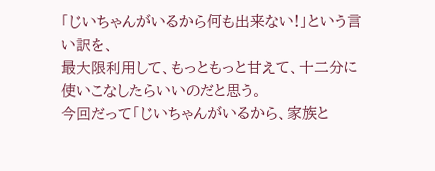「じいちゃんがいるから何も出来ない!」という言い訳を、
最大限利用して、もっともっと甘えて、十二分に使いこなしたらいいのだと思う。
今回だって「じいちゃんがいるから、家族と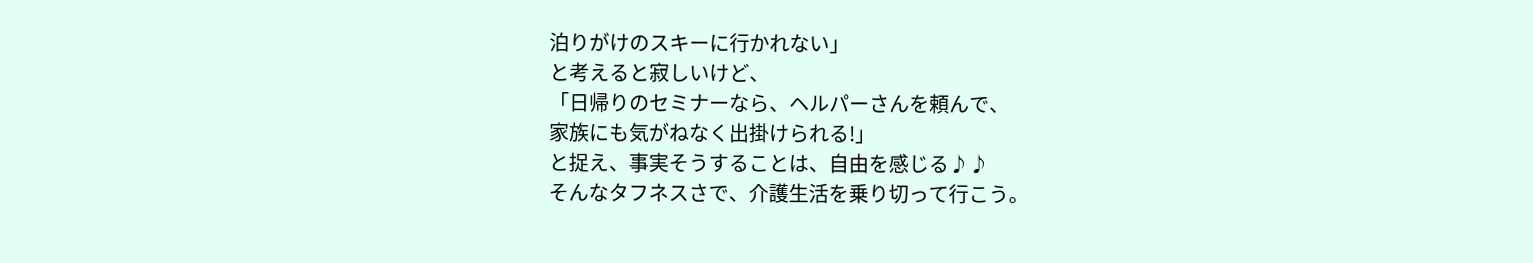泊りがけのスキーに行かれない」
と考えると寂しいけど、
「日帰りのセミナーなら、ヘルパーさんを頼んで、
家族にも気がねなく出掛けられる!」
と捉え、事実そうすることは、自由を感じる♪♪
そんなタフネスさで、介護生活を乗り切って行こう。